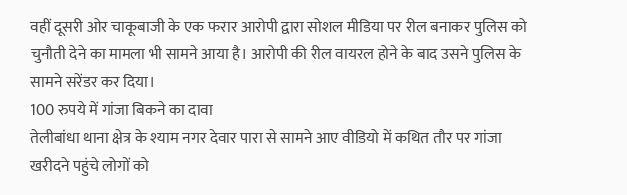वहीं दूसरी ओर चाकूबाजी के एक फरार आरोपी द्वारा सोशल मीडिया पर रील बनाकर पुलिस को चुनौती देने का मामला भी सामने आया है। आरोपी की रील वायरल होने के बाद उसने पुलिस के सामने सरेंडर कर दिया।
100 रुपये में गांजा बिकने का दावा
तेलीबांधा थाना क्षेत्र के श्याम नगर देवार पारा से सामने आए वीडियो में कथित तौर पर गांजा खरीदने पहुंचे लोगों को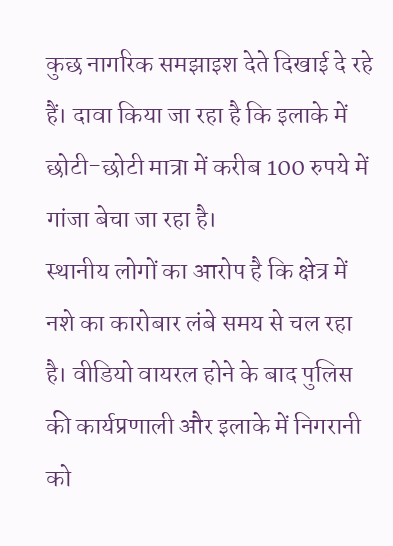कुछ नागरिक समझाइश देते दिखाई दे रहे हैं। दावा किया जा रहा है कि इलाके में छोटी-छोटी मात्रा में करीब 100 रुपये में गांजा बेचा जा रहा है।
स्थानीय लोगों का आरोप है कि क्षेत्र में नशे का कारोबार लंबे समय से चल रहा है। वीडियो वायरल होने के बाद पुलिस की कार्यप्रणाली और इलाके में निगरानी को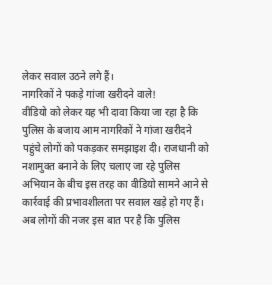लेकर सवाल उठने लगे हैं।
नागरिकों ने पकड़े गांजा खरीदने वाले!
वीडियो को लेकर यह भी दावा किया जा रहा है कि पुलिस के बजाय आम नागरिकों ने गांजा खरीदने पहुंचे लोगों को पकड़कर समझाइश दी। राजधानी को नशामुक्त बनाने के लिए चलाए जा रहे पुलिस अभियान के बीच इस तरह का वीडियो सामने आने से कार्रवाई की प्रभावशीलता पर सवाल खड़े हो गए हैं।
अब लोगों की नजर इस बात पर है कि पुलिस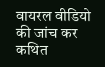वायरल वीडियो की जांच कर कथित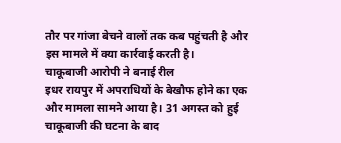तौर पर गांजा बेचने वालों तक कब पहुंचती है और इस मामले में क्या कार्रवाई करती है।
चाकूबाजी आरोपी ने बनाई रील
इधर रायपुर में अपराधियों के बेखौफ होने का एक और मामला सामने आया है। 31 अगस्त को हुई चाकूबाजी की घटना के बाद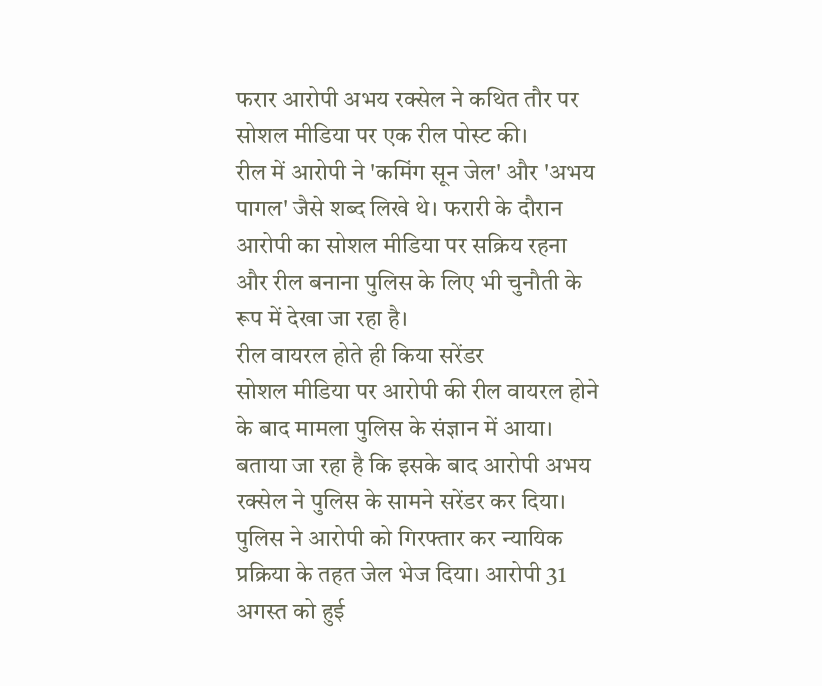फरार आरोपी अभय रक्सेल ने कथित तौर पर सोशल मीडिया पर एक रील पोस्ट की।
रील में आरोपी ने 'कमिंग सून जेल' और 'अभय पागल' जैसे शब्द लिखे थे। फरारी के दौरान आरोपी का सोशल मीडिया पर सक्रिय रहना और रील बनाना पुलिस के लिए भी चुनौती के रूप में देखा जा रहा है।
रील वायरल होते ही किया सरेंडर
सोशल मीडिया पर आरोपी की रील वायरल होने के बाद मामला पुलिस के संज्ञान में आया। बताया जा रहा है कि इसके बाद आरोपी अभय रक्सेल ने पुलिस के सामने सरेंडर कर दिया।
पुलिस ने आरोपी को गिरफ्तार कर न्यायिक प्रक्रिया के तहत जेल भेज दिया। आरोपी 31 अगस्त को हुई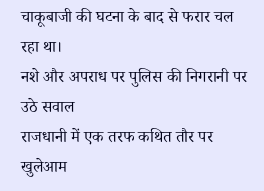चाकूबाजी की घटना के बाद से फरार चल रहा था।
नशे और अपराध पर पुलिस की निगरानी पर उठे सवाल
राजधानी में एक तरफ कथित तौर पर खुलेआम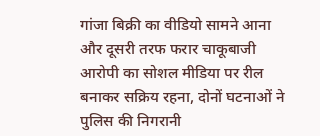गांजा बिक्री का वीडियो सामने आना और दूसरी तरफ फरार चाकूबाजी आरोपी का सोशल मीडिया पर रील बनाकर सक्रिय रहना, दोनों घटनाओं ने पुलिस की निगरानी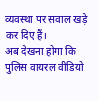व्यवस्था पर सवाल खड़े कर दिए हैं।
अब देखना होगा कि पुलिस वायरल वीडियो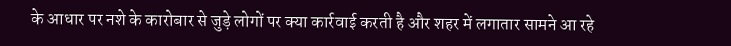के आधार पर नशे के कारोबार से जुड़े लोगों पर क्या कार्रवाई करती है और शहर में लगातार सामने आ रहे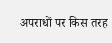अपराधों पर किस तरह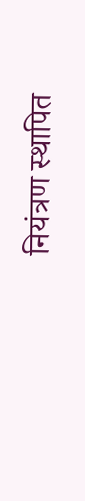नियंत्रण स्थापित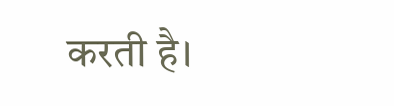करती है।